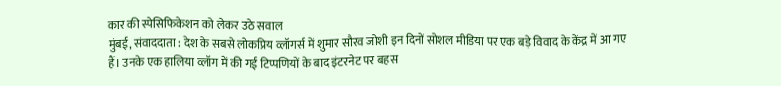कार की स्पेसिफिकेशन को लेकर उठे सवाल
मुंबई, संवाददाता : देश के सबसे लोकप्रिय व्लॉगर्स में शुमार सौरव जोशी इन दिनों सोशल मीडिया पर एक बड़े विवाद के केंद्र में आ गए हैं। उनके एक हालिया व्लॉग में की गई टिप्पणियों के बाद इंटरनेट पर बहस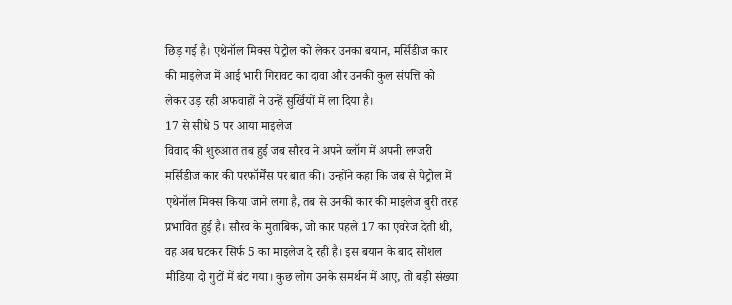छिड़ गई है। एथेनॉल मिक्स पेट्रोल को लेकर उनका बयान, मर्सिडीज कार की माइलेज में आई भारी गिरावट का दावा और उनकी कुल संपत्ति को लेकर उड़ रही अफवाहों ने उन्हें सुर्खियों में ला दिया है।
17 से सीधे 5 पर आया माइलेज
विवाद की शुरुआत तब हुई जब सौरव ने अपने व्लॉग में अपनी लग्जरी मर्सिडीज कार की परफॉर्मेंस पर बात की। उन्होंने कहा कि जब से पेट्रोल में एथेनॉल मिक्स किया जाने लगा है, तब से उनकी कार की माइलेज बुरी तरह प्रभावित हुई है। सौरव के मुताबिक, जो कार पहले 17 का एवरेज देती थी, वह अब घटकर सिर्फ 5 का माइलेज दे रही है। इस बयान के बाद सोशल मीडिया दो गुटों में बंट गया। कुछ लोग उनके समर्थन में आए, तो बड़ी संख्या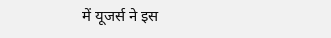में यूजर्स ने इस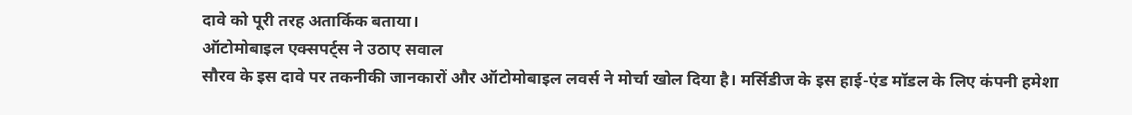दावे को पूरी तरह अतार्किक बताया।
ऑटोमोबाइल एक्सपर्ट्स ने उठाए सवाल
सौरव के इस दावे पर तकनीकी जानकारों और ऑटोमोबाइल लवर्स ने मोर्चा खोल दिया है। मर्सिडीज के इस हाई-एंड मॉडल के लिए कंपनी हमेशा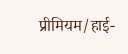प्रीमियम/हाई-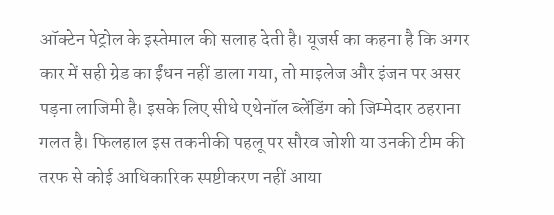ऑक्टेन पेट्रोल के इस्तेमाल की सलाह देती है। यूजर्स का कहना है कि अगर कार में सही ग्रेड का ईंधन नहीं डाला गया, तो माइलेज और इंजन पर असर पड़ना लाजिमी है। इसके लिए सीधे एथेनॉल ब्लेंडिंग को जिम्मेदार ठहराना गलत है। फिलहाल इस तकनीकी पहलू पर सौरव जोशी या उनकी टीम की तरफ से कोई आधिकारिक स्पष्टीकरण नहीं आया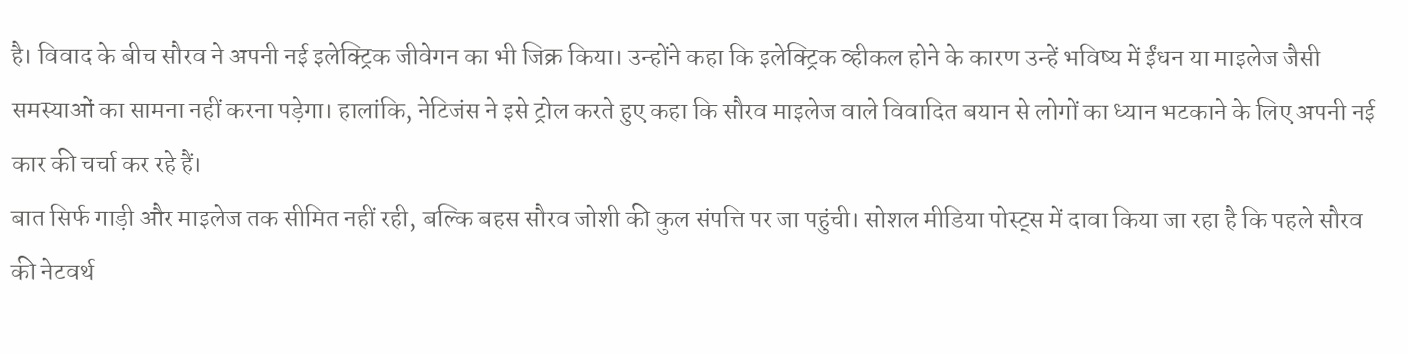है। विवाद के बीच सौरव ने अपनी नई इलेक्ट्रिक जीवेगन का भी जिक्र किया। उन्होंने कहा कि इलेक्ट्रिक व्हीकल होने के कारण उन्हें भविष्य में ईंधन या माइलेज जैसी समस्याओं का सामना नहीं करना पड़ेगा। हालांकि, नेटिजंस ने इसे ट्रोल करते हुए कहा कि सौरव माइलेज वाले विवादित बयान से लोगों का ध्यान भटकाने के लिए अपनी नई कार की चर्चा कर रहे हैं।
बात सिर्फ गाड़ी और माइलेज तक सीमित नहीं रही, बल्कि बहस सौरव जोशी की कुल संपत्ति पर जा पहुंची। सोशल मीडिया पोस्ट्स में दावा किया जा रहा है कि पहले सौरव की नेटवर्थ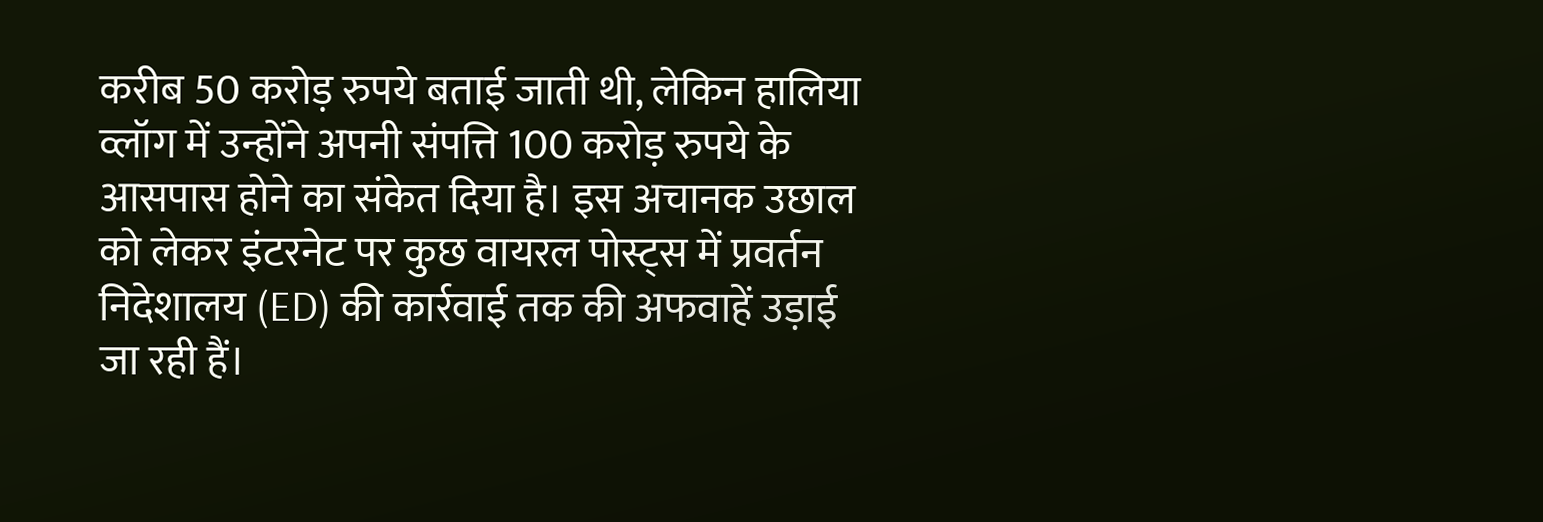करीब 50 करोड़ रुपये बताई जाती थी, लेकिन हालिया व्लॉग में उन्होंने अपनी संपत्ति 100 करोड़ रुपये के आसपास होने का संकेत दिया है। इस अचानक उछाल को लेकर इंटरनेट पर कुछ वायरल पोस्ट्स में प्रवर्तन निदेशालय (ED) की कार्रवाई तक की अफवाहें उड़ाई जा रही हैं।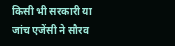किसी भी सरकारी या जांच एजेंसी ने सौरव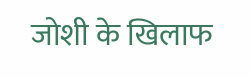जोशी के खिलाफ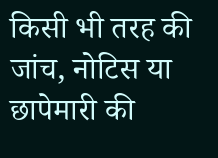किसी भी तरह की जांच, नोटिस या छापेमारी की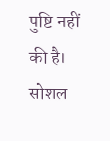पुष्टि नहीं की है। सोशल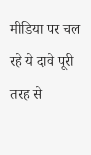मीडिया पर चल रहे ये दावे पूरी तरह से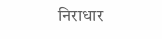निराधार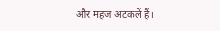और महज अटकलें हैं।